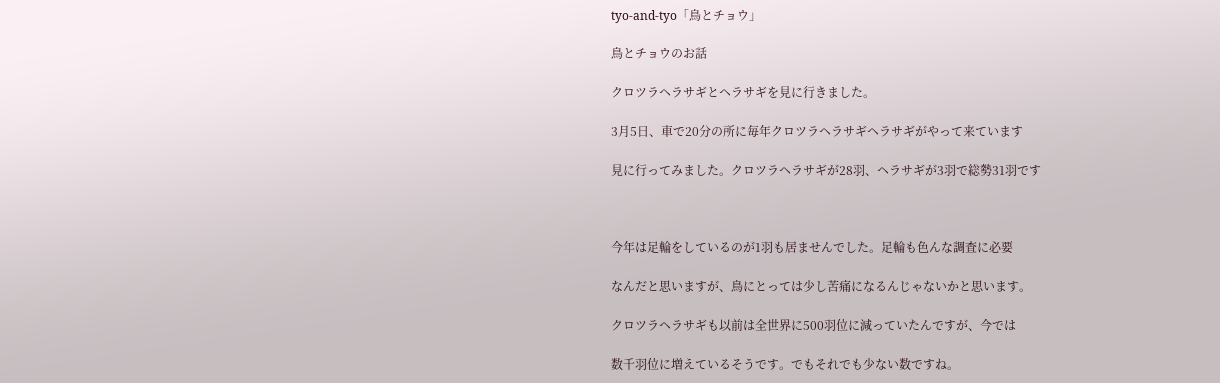tyo-and-tyo「鳥とチョウ」

鳥とチョウのお話

クロツラヘラサギとヘラサギを見に行きました。

3月5日、車で20分の所に毎年クロツラヘラサギヘラサギがやって来ています

見に行ってみました。クロツラヘラサギが28羽、ヘラサギが3羽で総勢31羽です



今年は足輪をしているのが1羽も居ませんでした。足輪も色んな調査に必要

なんだと思いますが、鳥にとっては少し苦痛になるんじゃないかと思います。

クロツラヘラサギも以前は全世界に500羽位に減っていたんですが、今では

数千羽位に増えているそうです。でもそれでも少ない数ですね。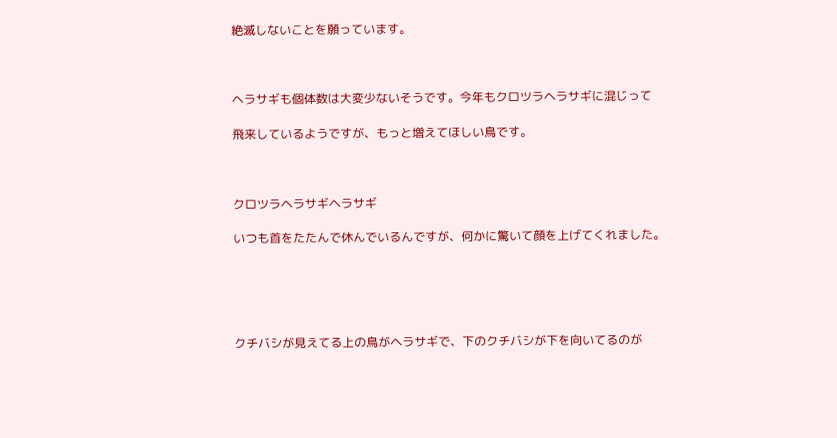絶滅しないことを願っています。



ヘラサギも個体数は大変少ないそうです。今年もクロツラヘラサギに混じって

飛来しているようですが、もっと増えてほしい鳥です。



クロツラヘラサギヘラサギ

いつも首をたたんで休んでいるんですが、何かに驚いて顔を上げてくれました。





クチバシが見えてる上の鳥がヘラサギで、下のクチバシが下を向いてるのが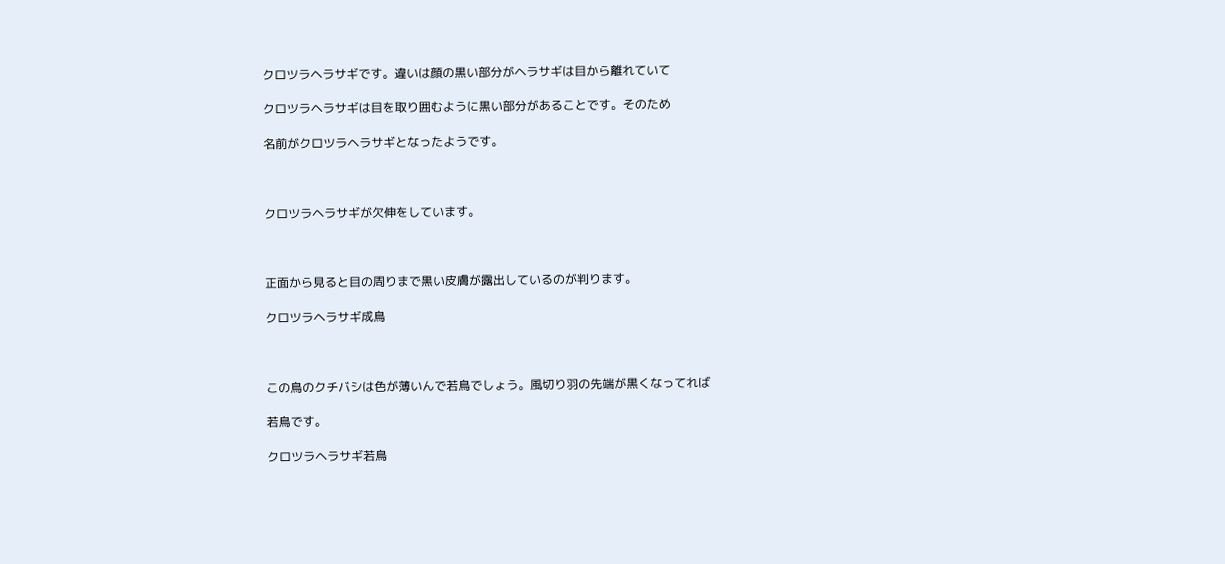クロツラヘラサギです。違いは顔の黒い部分がヘラサギは目から離れていて

クロツラヘラサギは目を取り囲むように黒い部分があることです。そのため

名前がクロツラヘラサギとなったようです。



クロツラヘラサギが欠伸をしています。



正面から見ると目の周りまで黒い皮膚が露出しているのが判ります。

クロツラヘラサギ成鳥



この鳥のクチバシは色が薄いんで若鳥でしょう。風切り羽の先端が黒くなってれば

若鳥です。

クロツラヘラサギ若鳥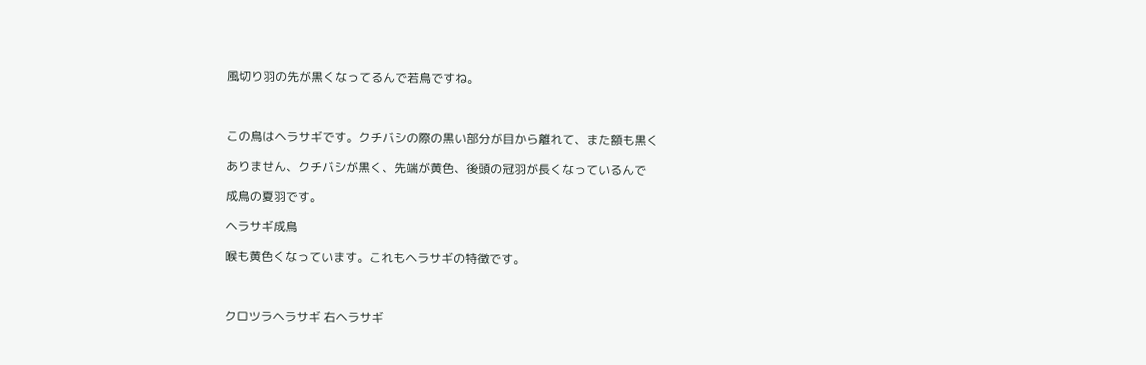風切り羽の先が黒くなってるんで若鳥ですね。



この鳥はヘラサギです。クチバシの際の黒い部分が目から離れて、また額も黒く

ありません、クチバシが黒く、先端が黄色、後頭の冠羽が長くなっているんで

成鳥の夏羽です。

ヘラサギ成鳥

喉も黄色くなっています。これもヘラサギの特徴です。



クロツラヘラサギ 右ヘラサギ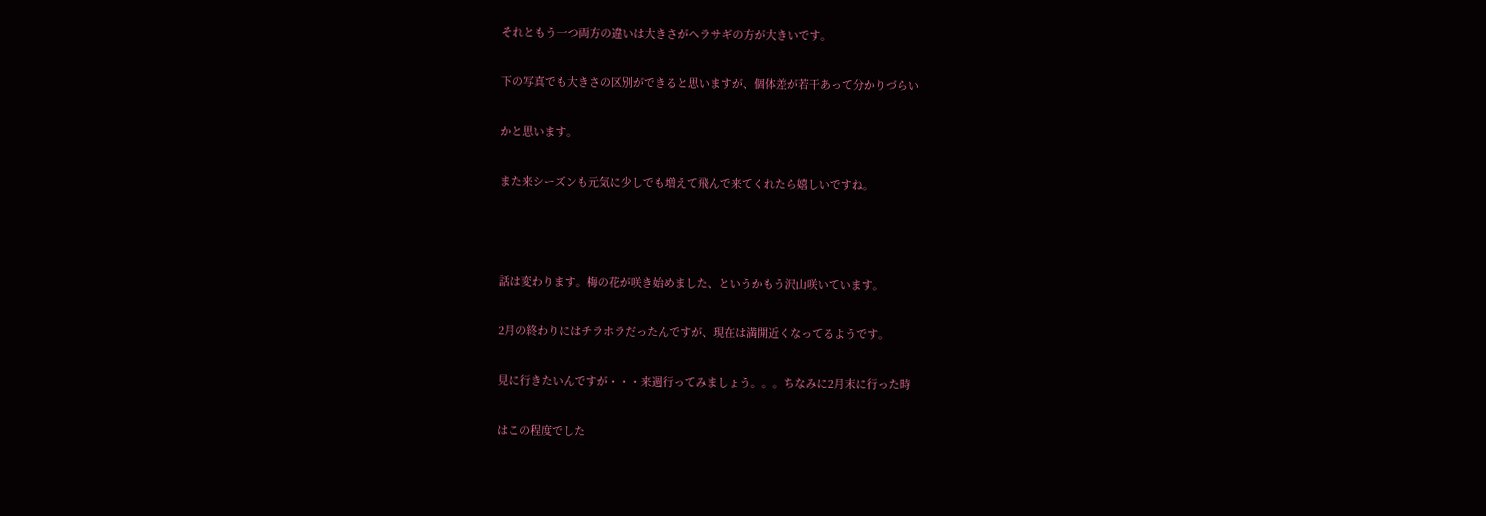それともう一つ両方の違いは大きさがヘラサギの方が大きいです。

下の写真でも大きさの区別ができると思いますが、個体差が若干あって分かりづらい

かと思います。

また来シーズンも元気に少しでも増えて飛んで来てくれたら嬉しいですね。



話は変わります。梅の花が咲き始めました、というかもう沢山咲いています。

2月の終わりにはチラホラだったんですが、現在は満開近くなってるようです。

見に行きたいんですが・・・来週行ってみましょう。。。ちなみに2月末に行った時

はこの程度でした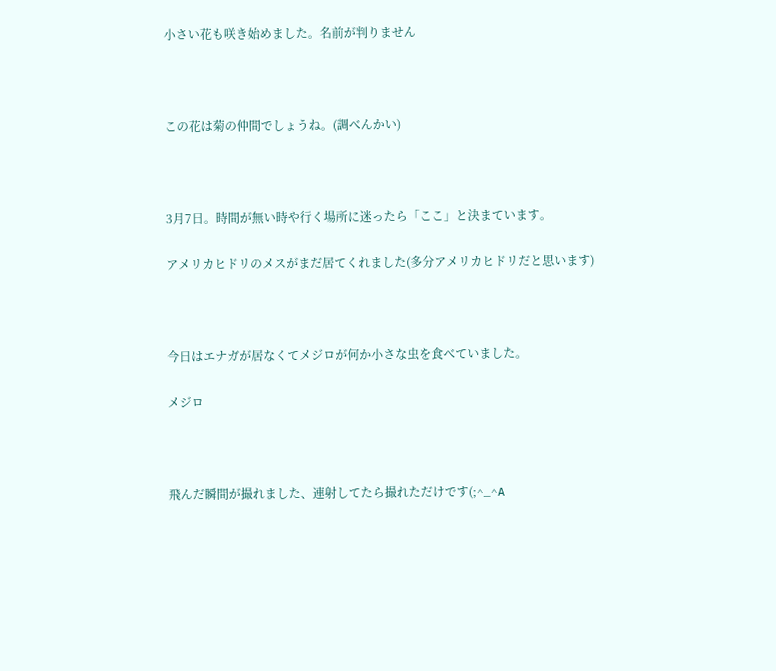小さい花も咲き始めました。名前が判りません



この花は菊の仲間でしょうね。(調べんかい)



3月7日。時間が無い時や行く場所に迷ったら「ここ」と決まています。

アメリカヒドリのメスがまだ居てくれました(多分アメリカヒドリだと思います)



今日はエナガが居なくてメジロが何か小さな虫を食べていました。

メジロ



飛んだ瞬間が撮れました、連射してたら撮れただけです(;^_^A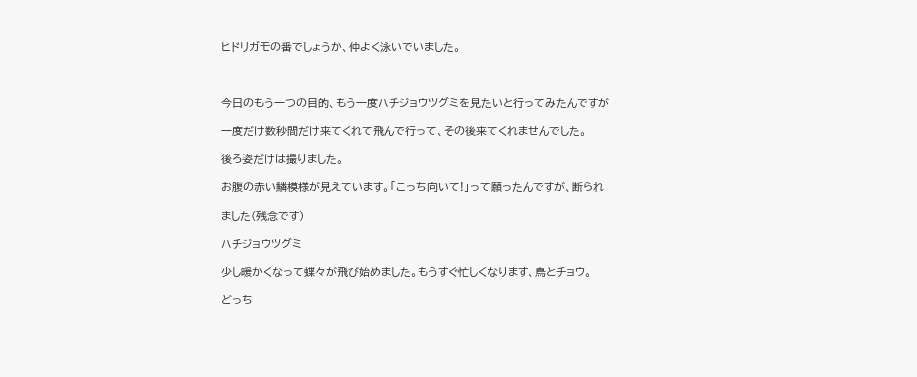ヒドリガモの番でしょうか、仲よく泳いでいました。



今日のもう一つの目的、もう一度ハチジョウツグミを見たいと行ってみたんですが

一度だけ数秒間だけ来てくれて飛んで行って、その後来てくれませんでした。

後ろ姿だけは撮りました。

お腹の赤い鱗模様が見えています。「こっち向いて!」って願ったんですが、断られ

ました(残念です)

ハチジョウツグミ

少し暖かくなって蝶々が飛び始めました。もうすぐ忙しくなります、鳥とチョウ。

どっち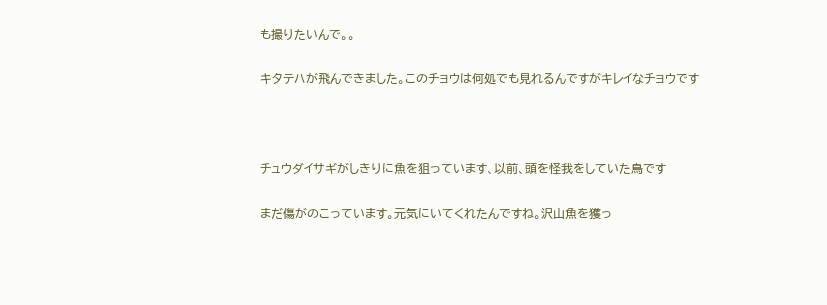も撮りたいんで。。

キタテハが飛んできました。このチョウは何処でも見れるんですがキレイなチョウです



チュウダイサギがしきりに魚を狙っています、以前、頭を怪我をしていた鳥です

まだ傷がのこっています。元気にいてくれたんですね。沢山魚を獲っ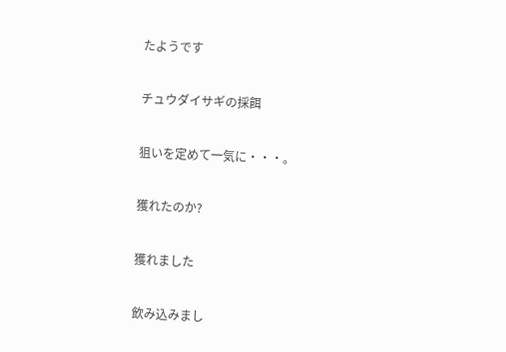たようです

チュウダイサギの採餌

狙いを定めて一気に・・・。

獲れたのか?

獲れました

飲み込みまし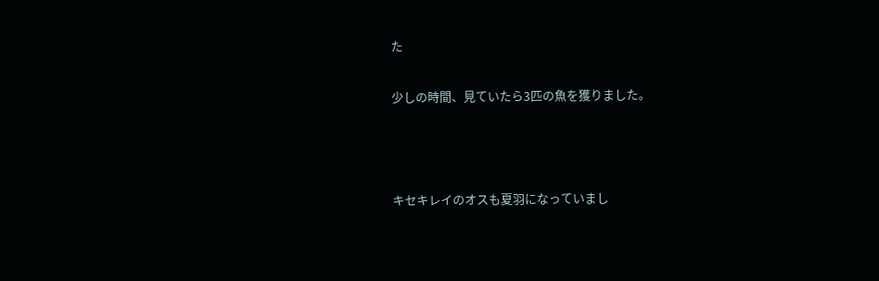た

少しの時間、見ていたら3匹の魚を獲りました。



キセキレイのオスも夏羽になっていまし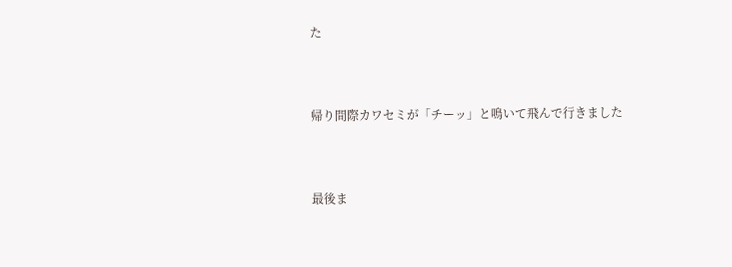た



帰り間際カワセミが「チーッ」と鳴いて飛んで行きました



最後ま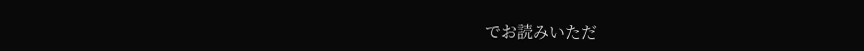でお読みいただ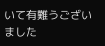いて有難うございました